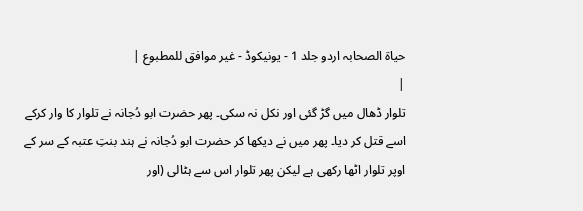حیاۃ الصحابہ اردو جلد 1 - یونیکوڈ - غیر موافق للمطبوع |
|
تلوار ڈھال میں گڑ گئی اور نکل نہ سکی۔ پھر حضرت ابو دُجانہ نے تلوار کا وار کرکے اسے قتل کر دیا۔ پھر میں نے دیکھا کر حضرت ابو دُجانہ نے ہند بنتِ عتبہ کے سر کے اوپر تلوار اٹھا رکھی ہے لیکن پھر تلوار اس سے ہٹالی (اور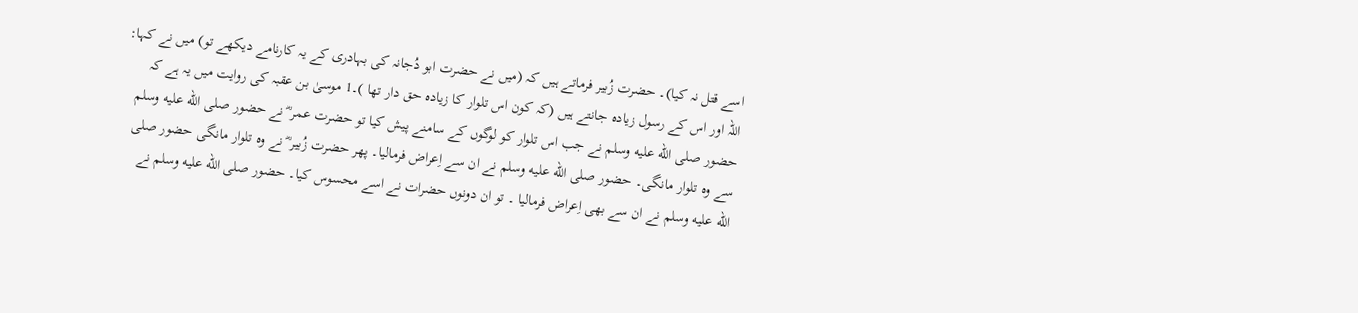اسے قتل نہ کیا)۔ حضرت زُبیر فرماتے ہیں کہ (میں نے حضرت ابو دُجانہ کی بہادری کے یہ کارنامے دیکھے تو) میں نے کہا: اللہ اور اس کے رسول زیادہ جانتے ہیں (کہ کون اس تلوار کا زیادہ حق دار تھا )۔1 موسیٰ بن عقبہ کی روایت میں یہ ہے کہ حضور صلى الله عليه وسلم نے جب اس تلوار کو لوگوں کے سامنے پیش کیا تو حضرت عمر ؓ نے حضور صلى الله عليه وسلم سے وہ تلوار مانگی۔ حضور صلى الله عليه وسلم نے ان سے اِعراض فرمالیا۔ پھر حضرت زُبیر ؓ نے وہ تلوار مانگی حضور صلى الله عليه وسلم نے ان سے بھی اِعراض فرمالیا ۔ تو ان دونوں حضرات نے اسے محسوس کیا۔ حضور صلى الله عليه وسلم نے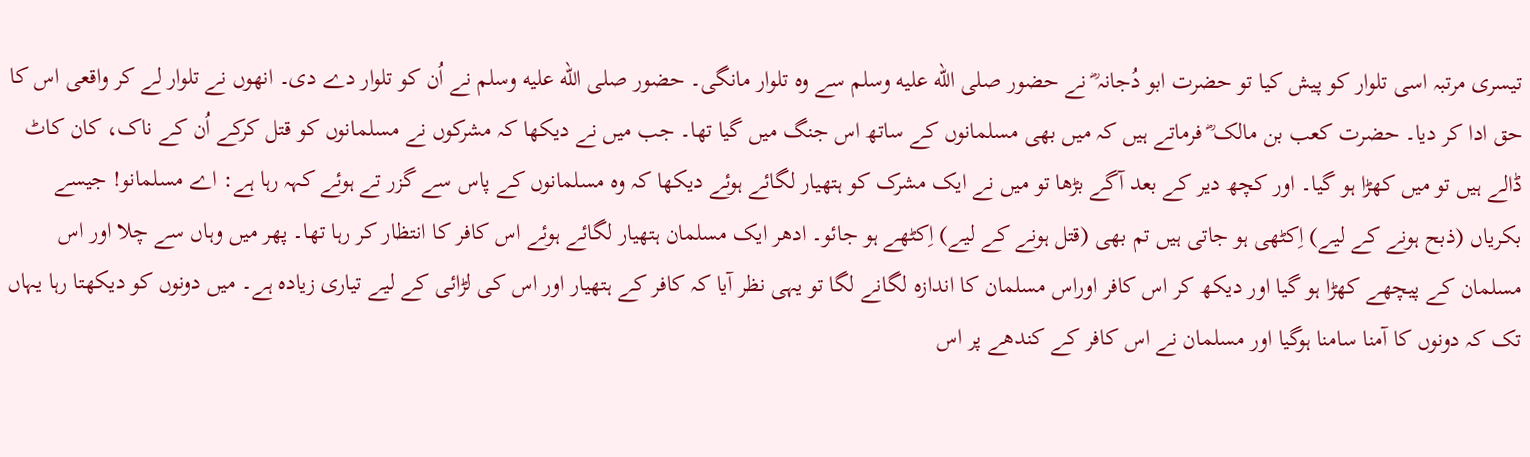تیسری مرتبہ اسی تلوار کو پیش کیا تو حضرت ابو دُجانہ ؓ نے حضور صلى الله عليه وسلم سے وہ تلوار مانگی۔ حضور صلى الله عليه وسلم نے اُن کو تلوار دے دی۔ انھوں نے تلوار لے کر واقعی اس کا حق ادا کر دیا۔ حضرت کعب بن مالک ؓ فرماتے ہیں کہ میں بھی مسلمانوں کے ساتھ اس جنگ میں گیا تھا۔ جب میں نے دیکھا کہ مشرکوں نے مسلمانوں کو قتل کرکے اُن کے ناک، کان کاٹ ڈالے ہیں تو میں کھڑا ہو گیا۔ اور کچھ دیر کے بعد آگے بڑھا تو میں نے ایک مشرک کو ہتھیار لگائے ہوئے دیکھا کہ وہ مسلمانوں کے پاس سے گزر تے ہوئے کہہ رہا ہے: اے مسلمانو! جیسے بکریاں (ذبح ہونے کے لیے) اِکٹھی ہو جاتی ہیں تم بھی (قتل ہونے کے لیے) اِکٹھے ہو جائو۔ ادھر ایک مسلمان ہتھیار لگائے ہوئے اس کافر کا انتظار کر رہا تھا۔ پھر میں وہاں سے چلا اور اس مسلمان کے پیچھے کھڑا ہو گیا اور دیکھ کر اس کافر اوراس مسلمان کا اندازہ لگانے لگا تو یہی نظر آیا کہ کافر کے ہتھیار اور اس کی لڑائی کے لیے تیاری زیادہ ہے۔ میں دونوں کو دیکھتا رہا یہاں تک کہ دونوں کا آمنا سامنا ہوگیا اور مسلمان نے اس کافر کے کندھے پر اس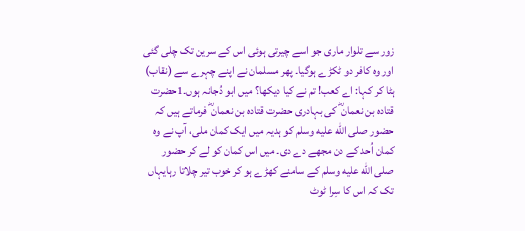زور سے تلوار ماری جو اسے چیرتی ہوئی اس کے سرین تک چلی گئی اور وہ کافر دو ٹکڑے ہوگیا۔ پھر مسلمان نے اپنے چہرے سے (نقاب) ہٹا کر کہا: اے کعب! تم نے کیا دیکھا؟ میں ابو دُجانہ ہوں۔1حضرت قتادہ بن نعمان ؓ کی بہادری حضرت قتادہ بن نعمان ؓ فرماتے ہیں کہ حضور صلى الله عليه وسلم کو ہدیہ میں ایک کمان ملی، آپ نے وہ کمان اُحد کے دن مجھے دے دی۔ میں اس کمان کو لے کر حضور صلى الله عليه وسلم کے سامنے کھڑے ہو کر خوب تیر چلاتا رہایہاں تک کہ اس کا سِرا ٹوٹ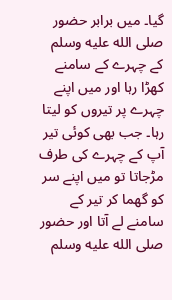گیا۔ میں برابر حضور صلى الله عليه وسلم کے چہرے کے سامنے کھڑا رہا اور میں اپنے چہرے پر تیروں کو لیتا رہا۔ جب بھی کوئی تیر آپ کے چہرے کی طرف مڑجاتا تو میں اپنے سر کو گھما کر تیر کے سامنے لے آتا اور حضور صلى الله عليه وسلم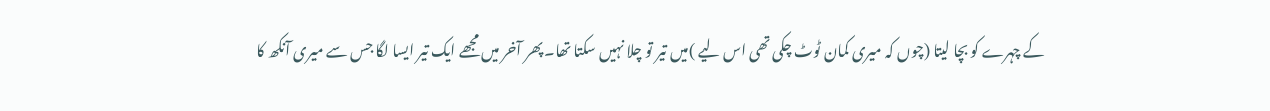کے چہرے کو بچا لیتا (چوں کہ میری کمان ٹوٹ چکی تھی اس لیے )میں تیر تو چلا نہیں سکتا تھا۔ پھر آخر میں مجھے ایک تیر ایسا لگا جس سے میری آنکھ کا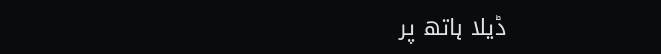ڈیلا ہاتھ پر